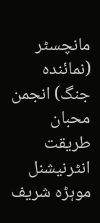مانچسٹر (نمائندہ جنگ) انجمن محبان طریقت انٹرنیشنل موہڑہ شریف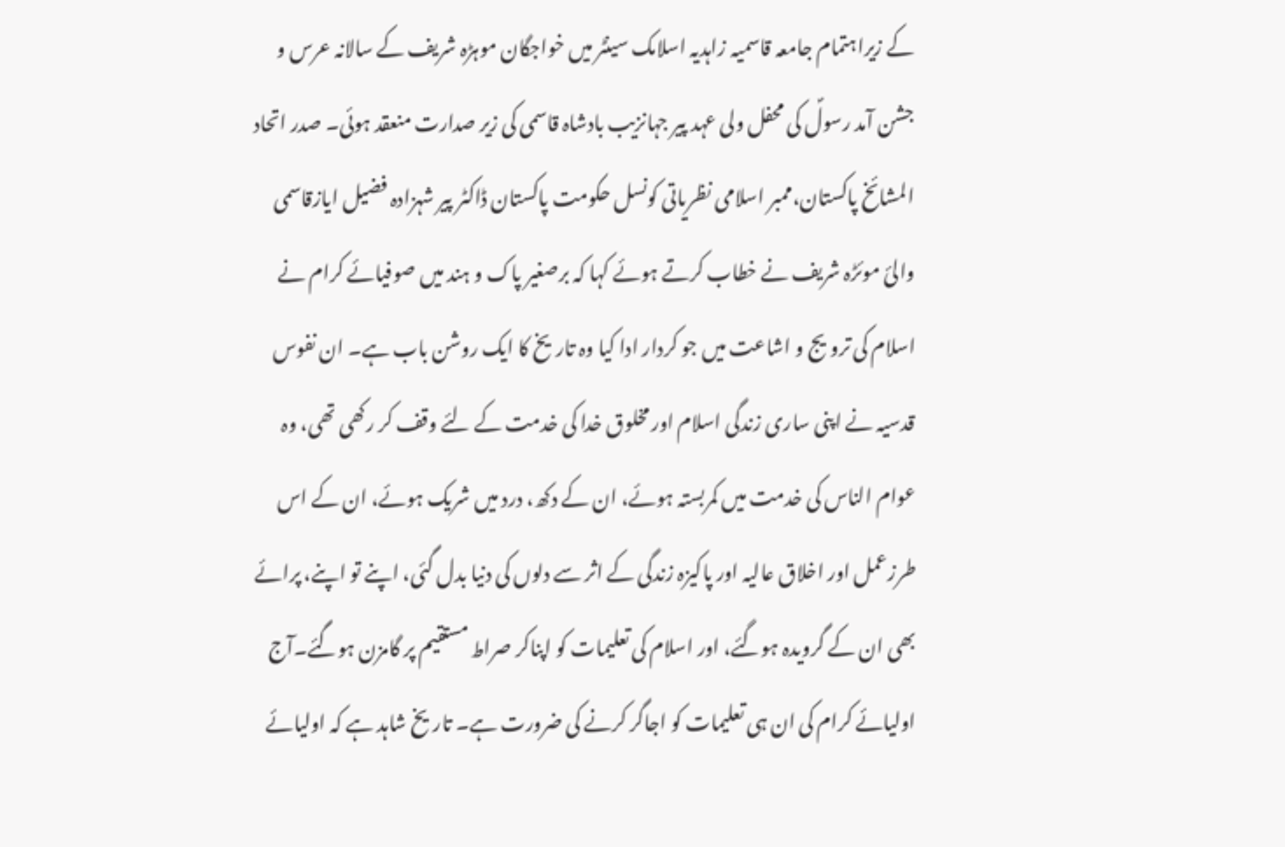کے زیراہتمام جامعہ قاسمیہ زاہدیہ اسلامک سینٹر میں خواجگان موہڑہ شریف کے سالانہ عرس و جشن آمد رسولؐ کی محفل ولی عہد پیر جہانزیب بادشاہ قاسمی کی زیر صدارت منعقد ہوئی۔ صدر اتحاد المشائخ پاکستان،ممبر اسلامی نظریاتی کونسل حکومت پاکستان ڈاکٹر پیر شہزادہ فضیل ایازقاسمی والیٔ موئڑہ شریف نے خطاب کرتے ہوئے کہا کہ برصغیر پاک و ہند میں صوفیائے کرام نے اسلام کی ترویج و اشاعت میں جو کردار ادا کیا وہ تاریخ کا ایک روشن باب ہے۔ ان نفوس قدسیہ نے اپنی ساری زندگی اسلام اور مخلوق خدا کی خدمت کے لئے وقف کر رکھی تھی، وہ عوام الناس کی خدمت میں کمربستہ ہوئے، ان کے دکھ، درد میں شریک ہوئے، ان کے اس طرزعمل اور اخلاق عالیہ اور پاکیزہ زندگی کے اثر سے دلوں کی دنیا بدل گئی، اپنے تو اپنے، پرائے بھی ان کے گرویدہ ہوگئے، اور اسلام کی تعلیمات کو اپناکر صراط مستقیم پر گامزن ہوگئے۔آج اولیائے کرام کی ان ہی تعلیمات کو اجاگر کرنے کی ضرورت ہے۔ تاریخ شاہد ہے کہ اولیائے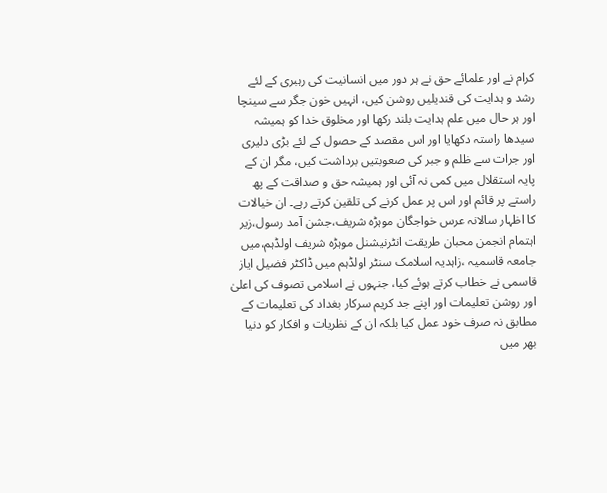کرام نے اور علمائے حق نے ہر دور میں انسانیت کی رہبری کے لئے رشد و ہدایت کی قندیلیں روشن کیں، انہیں خون جگر سے سینچا اور ہر حال میں علم ہدایت بلند رکھا اور مخلوق خدا کو ہمیشہ سیدھا راستہ دکھایا اور اس مقصد کے حصول کے لئے بڑی دلیری اور جرات سے ظلم و جبر کی صعوبتیں برداشت کیں، مگر ان کے پایہ استقلال میں کمی نہ آئی اور ہمیشہ حق و صداقت کے پھ راستے پر قائم اور اس پر عمل کرنے کی تلقین کرتے رہے۔ ان خیالات کا اظہار سالانہ عرس خواجگان موہڑہ شریف،جشن آمد رسول،زیر اہتمام انجمن محبان طریقت انٹرنیشنل موہڑہ شریف اولڈہم،میں جامعہ قاسمیہ ،زاہدیہ اسلامک سنٹر اولڈہم میں ڈاکٹر فضیل ایاز قاسمی نے خطاب کرتے ہوئے کیا، جنہوں نے اسلامی تصوف کی اعلیٰ اور روشن تعلیمات اور اپنے جد کریم سرکار بغداد کی تعلیمات کے مطابق نہ صرف خود عمل کیا بلکہ ان کے نظریات و افکار کو دنیا بھر میں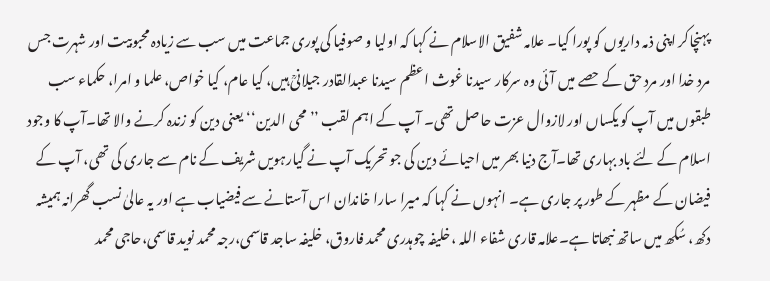پہنچاکر اپنی ذمہ داریوں کو پورا کیا۔ علامہ شفیق الاسلام نے کہا کہ اولیا و صوفیا کی پوری جماعت میں سب سے زیادہ محبوبیت اور شہرت جس مرد خدا اور مرد حق کے حصے میں آئی وہ سرکار سیدنا غوث اعظم سیدنا عبدالقادر جیلانیؒ ہیں، کیا عام، کیا خواص، علما و امرا، حکماء سب طبقوں میں آپ کو یکساں اور لازوال عزت حاصل تھی۔ آپ کے اہم لقب ’’محی الدین‘‘ یعنی دین کو زندہ کرنے والا تھا۔آپ کا وجود اسلام کے لئے باد بہاری تھا۔آج دنیا بھر میں احیائے دین کی جو تحریک آپ نے گیارہویں شریف کے نام سے جاری کی تھی، آپ کے فیضان کے مظہر کے طور پر جاری ہے۔ انہوں نے کہا کہ میرا سارا خاندان اس آستانے سے فیضیاب ہے اور یہ عالیٰ نسب گھرانہ ہمیشہ دکھ، سُکھ میں ساتھ نبھاتا ہے۔علامہ قاری شفاء اللہ ،خلیفہ چوہدری محمد فاروق، خلیفہ ساجد قاسمی،رجہ محمد نوید قاسمی،حاجی محمد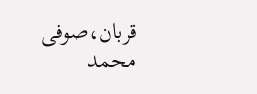قربان،صوفی محمد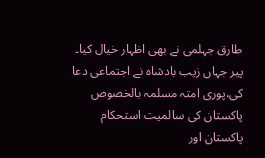طارق جہلمی نے بھی اظہار خیال کیا۔ پیر جہاں زیب بادشاہ نے اجتماعی دعا کی،پوری امتہ مسلمہ بالخصوص پاکستان کی سالمیت استحکام پاکستان اور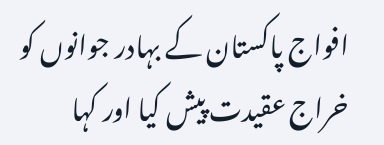افواج پاکستان کے بہادر جوانوں کو خراج عقیدت پیش کیا اور کہا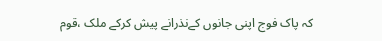کہ پاک فوج اپنی جانوں کےنذرانے پیش کرکے ملک ،قوم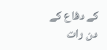کے دفاع کے دن رات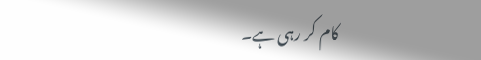کام کر رہی ہے۔